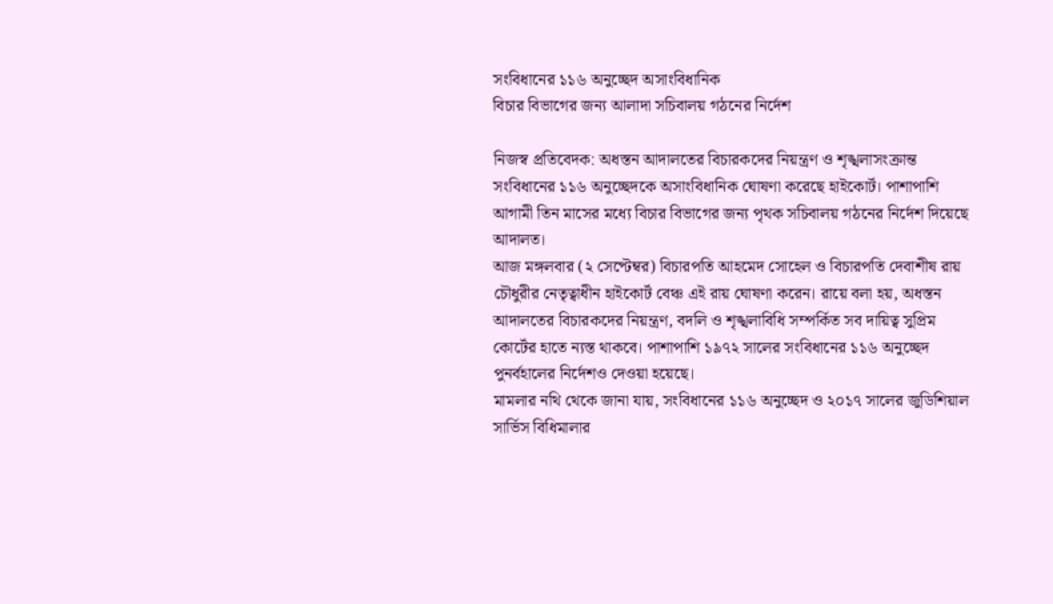সংবিধানের ১১৬ অনুচ্ছেদ অসাংবিধানিক
বিচার বিভাগের জন্য আলাদা সচিবালয় গঠনের নির্দেশ

নিজস্ব প্রতিবেদক: অধস্তন আদালতের বিচারকদের নিয়ন্ত্রণ ও শৃঙ্খলাসংক্রান্ত সংবিধানের ১১৬ অনুচ্ছেদকে অসাংবিধানিক ঘোষণা করেছে হাইকোর্ট। পাশাপাশি আগামী তিন মাসের মধ্যে বিচার বিভাগের জন্য পৃথক সচিবালয় গঠনের নির্দেশ দিয়েছে আদালত।
আজ মঙ্গলবার (২ সেপ্টেম্বর) বিচারপতি আহমেদ সোহেল ও বিচারপতি দেবাশীষ রায় চৌধুরীর নেতৃত্বাধীন হাইকোর্ট বেঞ্চ এই রায় ঘোষণা করেন। রায়ে বলা হয়, অধস্তন আদালতের বিচারকদের নিয়ন্ত্রণ, বদলি ও শৃঙ্খলাবিধি সম্পর্কিত সব দায়িত্ব সুপ্রিম কোর্টের হাতে ন্যস্ত থাকবে। পাশাপাশি ১৯৭২ সালের সংবিধানের ১১৬ অনুচ্ছেদ পুনর্বহালের নির্দেশও দেওয়া হয়েছে।
মামলার নথি থেকে জানা যায়, সংবিধানের ১১৬ অনুচ্ছেদ ও ২০১৭ সালের জুডিশিয়াল সার্ভিস বিধিমালার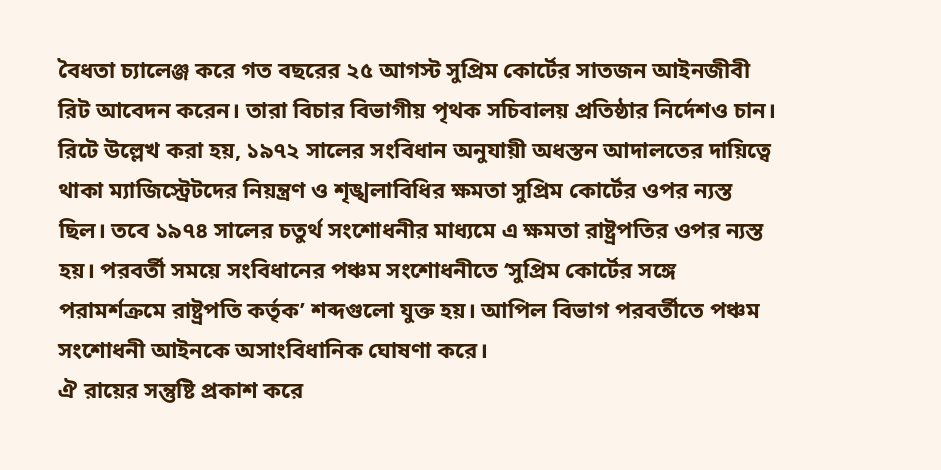বৈধতা চ্যালেঞ্জ করে গত বছরের ২৫ আগস্ট সুপ্রিম কোর্টের সাতজন আইনজীবী রিট আবেদন করেন। তারা বিচার বিভাগীয় পৃথক সচিবালয় প্রতিষ্ঠার নির্দেশও চান।
রিটে উল্লেখ করা হয়, ১৯৭২ সালের সংবিধান অনুযায়ী অধস্তন আদালতের দায়িত্বে থাকা ম্যাজিস্ট্রেটদের নিয়ন্ত্রণ ও শৃঙ্খলাবিধির ক্ষমতা সুপ্রিম কোর্টের ওপর ন্যস্ত ছিল। তবে ১৯৭৪ সালের চতুর্থ সংশোধনীর মাধ্যমে এ ক্ষমতা রাষ্ট্রপতির ওপর ন্যস্ত হয়। পরবর্তী সময়ে সংবিধানের পঞ্চম সংশোধনীতে ‘সুপ্রিম কোর্টের সঙ্গে পরামর্শক্রমে রাষ্ট্রপতি কর্তৃক’ শব্দগুলো যুক্ত হয়। আপিল বিভাগ পরবর্তীতে পঞ্চম সংশোধনী আইনকে অসাংবিধানিক ঘোষণা করে।
ঐ রায়ের সন্তুষ্টি প্রকাশ করে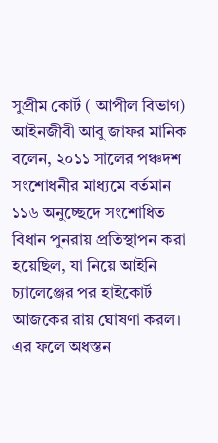সুপ্রীম কোর্ট ( আপীল বিভাগ) আইনজীবী আবু জাফর মানিক বলেন, ২০১১ সালের পঞ্চদশ সংশোধনীর মাধ্যমে বর্তমান ১১৬ অনুচ্ছেদে সংশোধিত বিধান পুনরায় প্রতিস্থাপন করা হয়েছিল, যা নিয়ে আইনি চ্যালেঞ্জের পর হাইকোর্ট আজকের রায় ঘোষণা করল। এর ফলে অধস্তন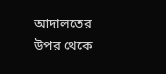আদালতের উপর থেকে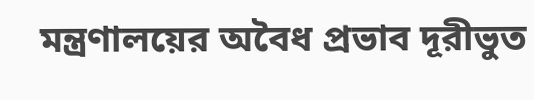মন্ত্রণালয়ের অবৈধ প্রভাব দূরীভুত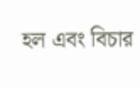হল এবং বিচার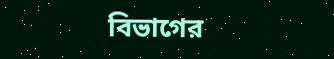বিভাগের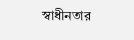স্বাধীনতার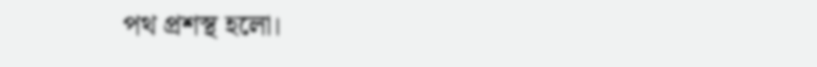পথ প্রশস্থ হলো।